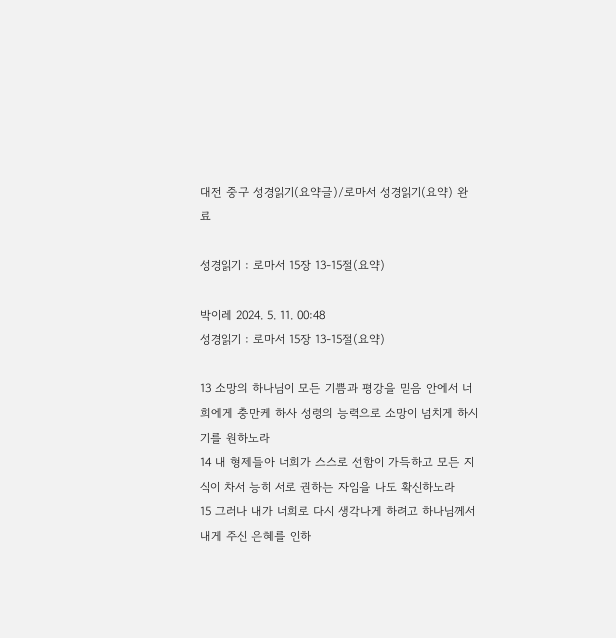대전 중구 성경읽기(요약글)/로마서 성경읽기(요약) 완료

성경읽기 : 로마서 15장 13-15절(요약)

박이레 2024. 5. 11. 00:48
성경읽기 : 로마서 15장 13-15절(요약)

13 소망의 하나님이 모든 기쁨과 평강을 믿음 안에서 너희에게 충만케 하사 성령의 능력으로 소망이 넘치게 하시기를 원하노라
14 내 형제들아 너희가 스스로 선함이 가득하고 모든 지식이 차서 능히 서로 권하는 자임을 나도 확신하노라
15 그러나 내가 너희로 다시 생각나게 하려고 하나님께서 내게 주신 은혜를 인하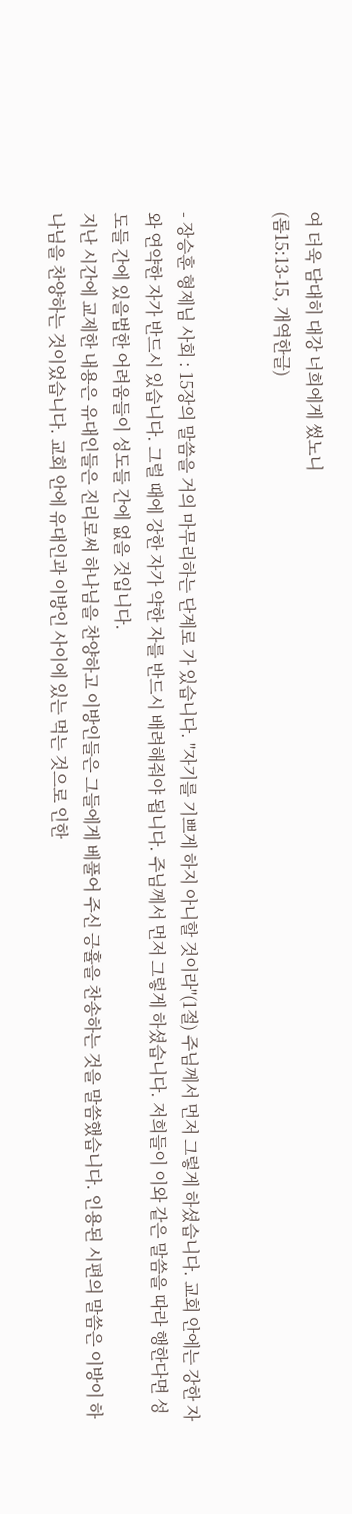여 더욱 담대히 대강 너희에게 썼노니
(롬15:13-15, 개역한글)


- 장승훈 형제님 사회 : 15장의 말씀을 거의 마무리하는 단계로 가 있습니다. "자기를 기쁘게 하지 아니할 것이라"(1절) 주님께서 먼저 그렇게 하셨습니다. 교회 안에는 강한 자와 연약한 자가 반드시 있습니다. 그럴 때에 강한 자가 약한 자를 반드시 배려해줘야 됩니다. 주님께서 먼저 그렇게 하셨습니다. 저희들이 이와 같은 말씀을 따라 행한다면 성도들 간에 있을법한 어려움들이 성도들 간에 없을 것입니다.
지난 시간에 교제한 내용은 유대인들은 진리로써 하나님을 찬양하고 이방인들은 그들에게 베풀어 주신 긍휼을 찬송하는 것을 말씀했습니다. 인용된 시편의 말씀은 이방이 하나님을 찬양하는 것이었습니다. 교회 안에 유대인과 이방인 사이에 있는 먹는 것으로 인한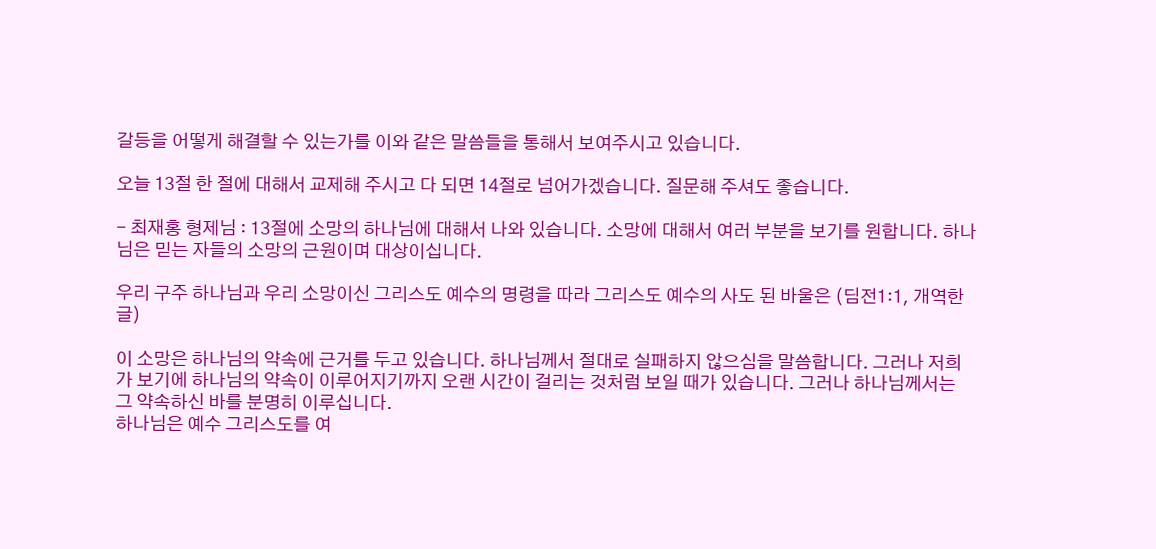갈등을 어떻게 해결할 수 있는가를 이와 같은 말씀들을 통해서 보여주시고 있습니다.

오늘 13절 한 절에 대해서 교제해 주시고 다 되면 14절로 넘어가겠습니다. 질문해 주셔도 좋습니다.

- 최재홍 형제님 : 13절에 소망의 하나님에 대해서 나와 있습니다. 소망에 대해서 여러 부분을 보기를 원합니다. 하나님은 믿는 자들의 소망의 근원이며 대상이십니다.

우리 구주 하나님과 우리 소망이신 그리스도 예수의 명령을 따라 그리스도 예수의 사도 된 바울은 (딤전1:1, 개역한글)

이 소망은 하나님의 약속에 근거를 두고 있습니다. 하나님께서 절대로 실패하지 않으심을 말씀합니다. 그러나 저희가 보기에 하나님의 약속이 이루어지기까지 오랜 시간이 걸리는 것처럼 보일 때가 있습니다. 그러나 하나님께서는 그 약속하신 바를 분명히 이루십니다.
하나님은 예수 그리스도를 여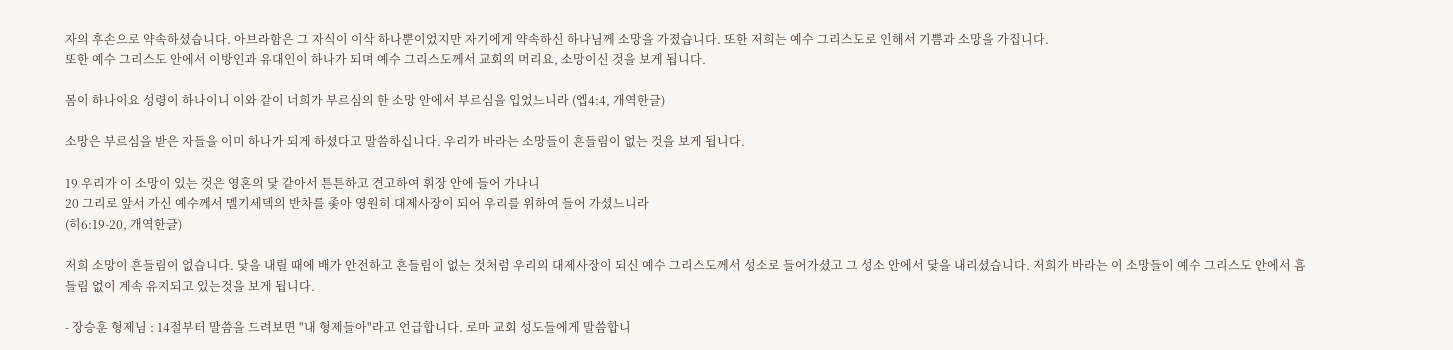자의 후손으로 약속하셨습니다. 아브라함은 그 자식이 이삭 하나뿐이었지만 자기에게 약속하신 하나님께 소망을 가졌습니다. 또한 저희는 예수 그리스도로 인해서 기쁨과 소망을 가집니다.
또한 예수 그리스도 안에서 이방인과 유대인이 하나가 되며 예수 그리스도께서 교회의 머리요, 소망이신 것을 보게 됩니다.

몸이 하나이요 성령이 하나이니 이와 같이 너희가 부르심의 한 소망 안에서 부르심을 입었느니라 (엡4:4, 개역한글)

소망은 부르심을 받은 자들을 이미 하나가 되게 하셨다고 말씀하십니다. 우리가 바라는 소망들이 흔들림이 없는 것을 보게 됩니다.

19 우리가 이 소망이 있는 것은 영혼의 닻 같아서 튼튼하고 견고하여 휘장 안에 들어 가나니
20 그리로 앞서 가신 예수께서 멜기세덱의 반차를 좇아 영원히 대제사장이 되어 우리를 위하여 들어 가셨느니라
(히6:19-20, 개역한글)

저희 소망이 흔들림이 없습니다. 닻을 내릴 때에 배가 안전하고 흔들림이 없는 것처럼 우리의 대제사장이 되신 예수 그리스도께서 성소로 들어가셨고 그 성소 안에서 닻을 내리셨습니다. 저희가 바라는 이 소망들이 예수 그리스도 안에서 흠들림 없이 계속 유지되고 있는것을 보게 됩니다.

- 장승훈 형제님 : 14절부터 말씀을 드려보면 "내 형제들아"라고 언급합니다. 로마 교회 성도들에게 말씀합니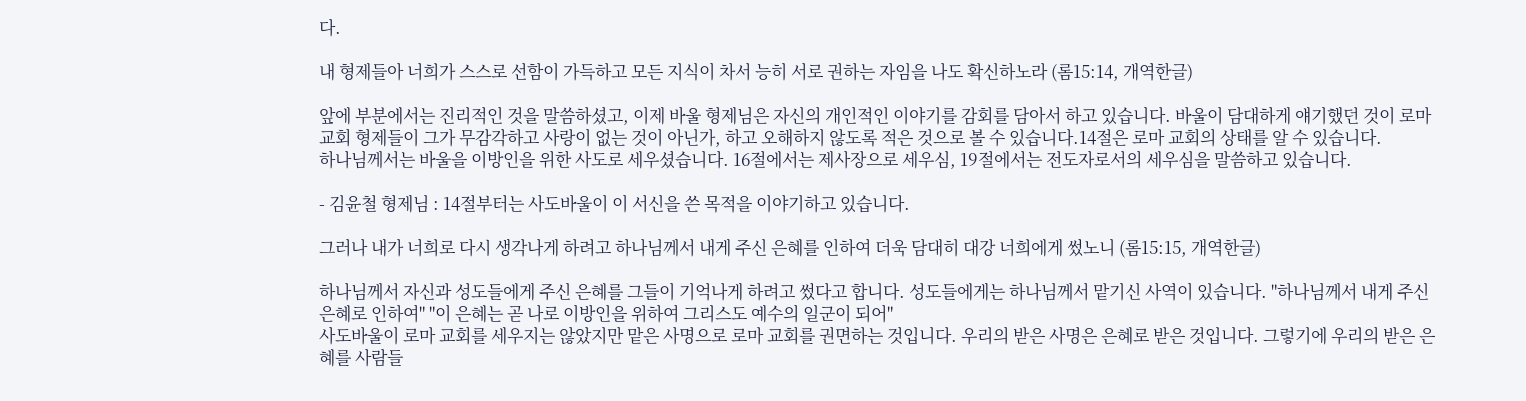다.

내 형제들아 너희가 스스로 선함이 가득하고 모든 지식이 차서 능히 서로 권하는 자임을 나도 확신하노라 (롬15:14, 개역한글)

앞에 부분에서는 진리적인 것을 말씀하셨고, 이제 바울 형제님은 자신의 개인적인 이야기를 감회를 담아서 하고 있습니다. 바울이 담대하게 얘기했던 것이 로마  교회 형제들이 그가 무감각하고 사랑이 없는 것이 아닌가, 하고 오해하지 않도록 적은 것으로 볼 수 있습니다.14절은 로마 교회의 상태를 알 수 있습니다.
하나님께서는 바울을 이방인을 위한 사도로 세우셨습니다. 16절에서는 제사장으로 세우심, 19절에서는 전도자로서의 세우심을 말씀하고 있습니다.

- 김윤철 형제님 : 14절부터는 사도바울이 이 서신을 쓴 목적을 이야기하고 있습니다.

그러나 내가 너희로 다시 생각나게 하려고 하나님께서 내게 주신 은혜를 인하여 더욱 담대히 대강 너희에게 썼노니 (롬15:15, 개역한글)

하나님께서 자신과 성도들에게 주신 은혜를 그들이 기억나게 하려고 썼다고 합니다. 성도들에게는 하나님께서 맡기신 사역이 있습니다. "하나님께서 내게 주신 은혜로 인하여" "이 은혜는 곧 나로 이방인을 위하여 그리스도 예수의 일군이 되어"
사도바울이 로마 교회를 세우지는 않았지만 맡은 사명으로 로마 교회를 권면하는 것입니다. 우리의 받은 사명은 은혜로 받은 것입니다. 그렇기에 우리의 받은 은혜를 사람들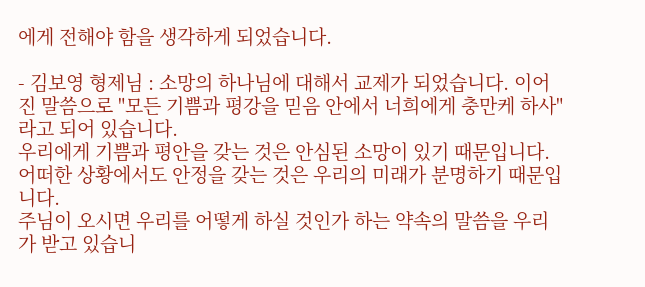에게 전해야 함을 생각하게 되었습니다.

- 김보영 형제님 : 소망의 하나님에 대해서 교제가 되었습니다. 이어진 말씀으로 "모든 기쁨과 평강을 믿음 안에서 너희에게 충만케 하사"라고 되어 있습니다.
우리에게 기쁨과 평안을 갖는 것은 안심된 소망이 있기 때문입니다. 어떠한 상황에서도 안정을 갖는 것은 우리의 미래가 분명하기 때문입니다.
주님이 오시면 우리를 어떻게 하실 것인가 하는 약속의 말씀을 우리가 받고 있습니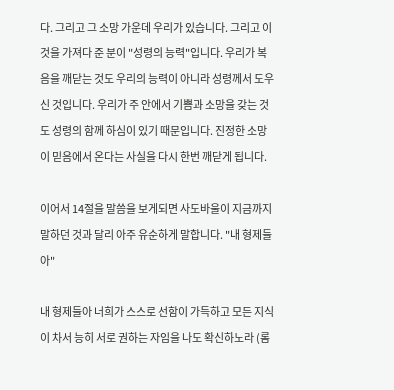다. 그리고 그 소망 가운데 우리가 있습니다. 그리고 이것을 가져다 준 분이 "성령의 능력"입니다. 우리가 복음을 깨닫는 것도 우리의 능력이 아니라 성령께서 도우신 것입니다. 우리가 주 안에서 기쁨과 소망을 갖는 것도 성령의 함께 하심이 있기 때문입니다. 진정한 소망이 믿음에서 온다는 사실을 다시 한번 깨닫게 됩니다.

이어서 14절을 말씀을 보게되면 사도바울이 지금까지 말하던 것과 달리 아주 유순하게 말합니다. "내 형제들아"

내 형제들아 너희가 스스로 선함이 가득하고 모든 지식이 차서 능히 서로 권하는 자임을 나도 확신하노라 (롬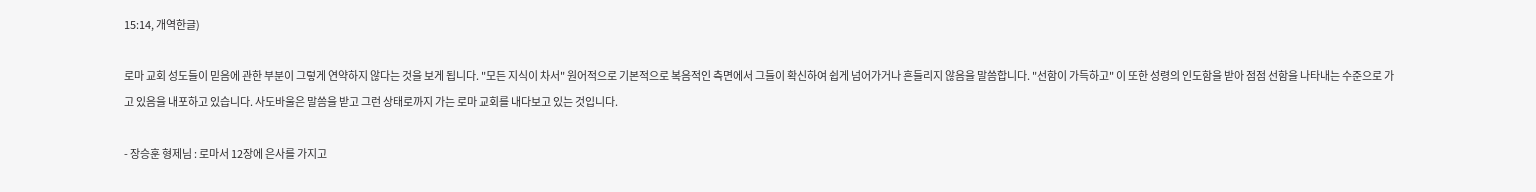15:14, 개역한글)

로마 교회 성도들이 믿음에 관한 부분이 그렇게 연약하지 않다는 것을 보게 됩니다. "모든 지식이 차서" 원어적으로 기본적으로 복음적인 측면에서 그들이 확신하여 쉽게 넘어가거나 흔들리지 않음을 말씀합니다. "선함이 가득하고" 이 또한 성령의 인도함을 받아 점점 선함을 나타내는 수준으로 가고 있음을 내포하고 있습니다. 사도바울은 말씀을 받고 그런 상태로까지 가는 로마 교회를 내다보고 있는 것입니다.

- 장승훈 형제님 : 로마서 12장에 은사를 가지고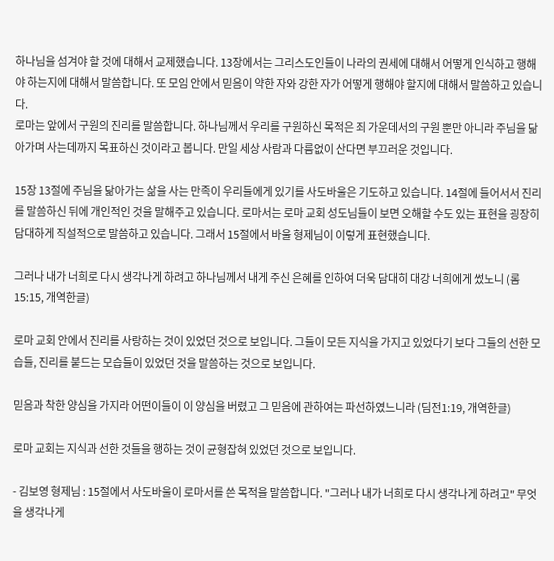하나님을 섬겨야 할 것에 대해서 교제했습니다. 13장에서는 그리스도인들이 나라의 권세에 대해서 어떻게 인식하고 행해야 하는지에 대해서 말씀합니다. 또 모임 안에서 믿음이 약한 자와 강한 자가 어떻게 행해야 할지에 대해서 말씀하고 있습니다.
로마는 앞에서 구원의 진리를 말씀합니다. 하나님께서 우리를 구원하신 목적은 죄 가운데서의 구원 뿐만 아니라 주님을 닮아가며 사는데까지 목표하신 것이라고 봅니다. 만일 세상 사람과 다름없이 산다면 부끄러운 것입니다.

15장 13절에 주님을 닮아가는 삶을 사는 만족이 우리들에게 있기를 사도바울은 기도하고 있습니다. 14절에 들어서서 진리를 말씀하신 뒤에 개인적인 것을 말해주고 있습니다. 로마서는 로마 교회 성도님들이 보면 오해할 수도 있는 표현을 굉장히 담대하게 직설적으로 말씀하고 있습니다. 그래서 15절에서 바울 형제님이 이렇게 표현했습니다.

그러나 내가 너희로 다시 생각나게 하려고 하나님께서 내게 주신 은혜를 인하여 더욱 담대히 대강 너희에게 썼노니 (롬15:15, 개역한글)

로마 교회 안에서 진리를 사랑하는 것이 있었던 것으로 보입니다. 그들이 모든 지식을 가지고 있었다기 보다 그들의 선한 모습들, 진리를 붙드는 모습들이 있었던 것을 말씀하는 것으로 보입니다.

믿음과 착한 양심을 가지라 어떤이들이 이 양심을 버렸고 그 믿음에 관하여는 파선하였느니라 (딤전1:19, 개역한글)

로마 교회는 지식과 선한 것들을 행하는 것이 균형잡혀 있었던 것으로 보입니다.

- 김보영 형제님 : 15절에서 사도바울이 로마서를 쓴 목적을 말씀합니다. "그러나 내가 너희로 다시 생각나게 하려고" 무엇을 생각나게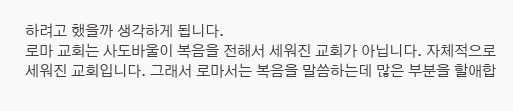하려고 했을까 생각하게 됩니다.
로마 교회는 사도바울이 복음을 전해서 세워진 교회가 아닙니다. 자체적으로 세워진 교회입니다. 그래서 로마서는 복음을 말씀하는데 많은 부분을 할애합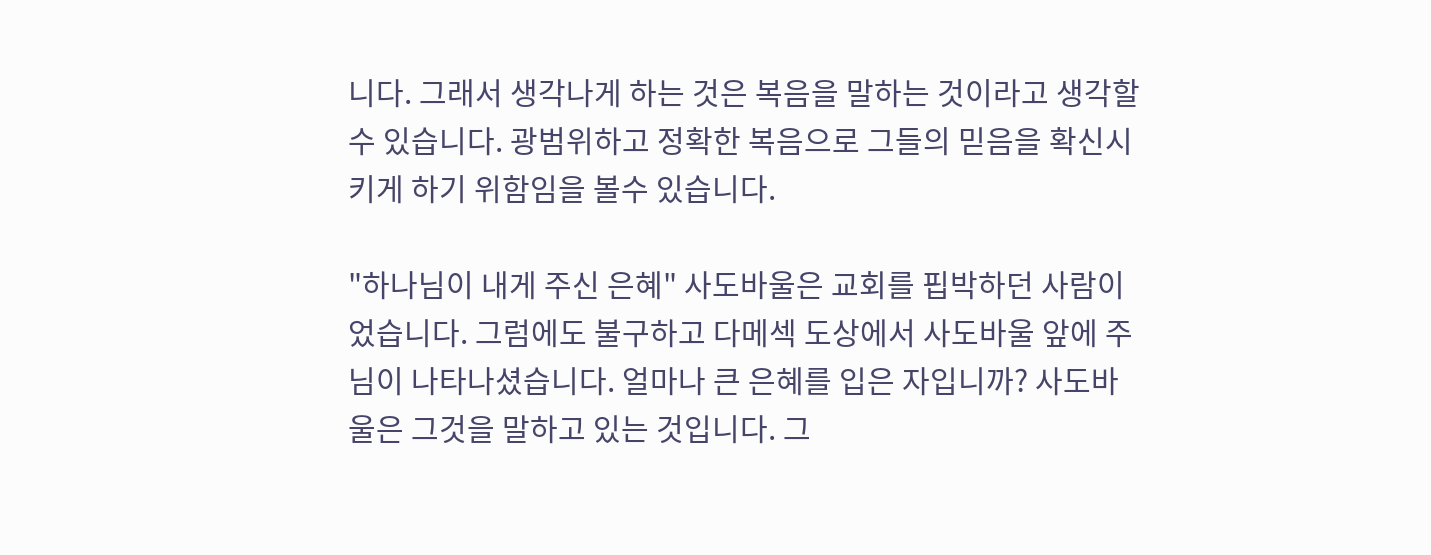니다. 그래서 생각나게 하는 것은 복음을 말하는 것이라고 생각할 수 있습니다. 광범위하고 정확한 복음으로 그들의 믿음을 확신시키게 하기 위함임을 볼수 있습니다.

"하나님이 내게 주신 은혜" 사도바울은 교회를 핍박하던 사람이었습니다. 그럼에도 불구하고 다메섹 도상에서 사도바울 앞에 주님이 나타나셨습니다. 얼마나 큰 은혜를 입은 자입니까? 사도바울은 그것을 말하고 있는 것입니다. 그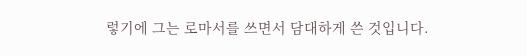렇기에 그는 로마서를 쓰면서 담대하게 쓴 것입니다.